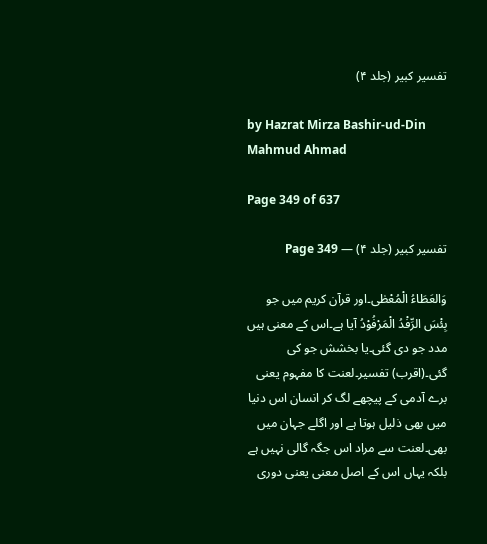تفسیر کبیر (جلد ۴)

by Hazrat Mirza Bashir-ud-Din Mahmud Ahmad

Page 349 of 637

تفسیر کبیر (جلد ۴) — Page 349

وَالعَطَاءُ الْمُعْطٰی۔اور قرآن کریم میں جو بِئْسَ الرِّفْدُ الْمَرْفُوْدُ آیا ہے۔اس کے معنی ہیں مدد جو دی گئی۔یا بخشش جو کی گئی۔(اقرب) تفسیر۔لعنت کا مفہوم یعنی برے آدمی کے پیچھے لگ کر انسان اس دنیا میں بھی ذلیل ہوتا ہے اور اگلے جہان میں بھی۔لعنت سے مراد اس جگہ گالی نہیں ہے بلکہ یہاں اس کے اصل معنی یعنی دوری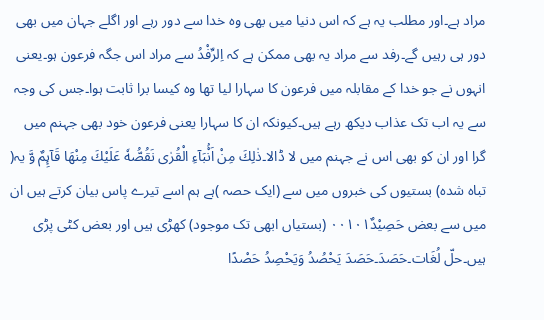مراد ہے۔اور مطلب یہ ہے کہ اس دنیا میں بھی وہ خدا سے دور رہے اور اگلے جہان میں بھی دور ہی رہیں گے۔رفد سے مراد یہ بھی ممکن ہے کہ اِلرِّفْدُ سے مراد اس جگہ فرعون ہو۔یعنی انہوں نے جو خدا کے مقابلہ میں فرعون کا سہارا لیا تھا وہ کیسا برا ثابت ہوا۔جس کی وجہ سے یہ اب تک عذاب دیکھ رہے ہیں۔کیونکہ ان کا سہارا یعنی فرعون خود بھی جہنم میں گرا اور ان کو بھی اس نے جہنم میں لا ڈالا۔ذٰلِكَ مِنْ اَنْۢبَآءِ الْقُرٰى نَقُصُّهٗ عَلَيْكَ مِنْهَا قَآىِٕمٌ وَّ یہ( تباہ شدہ) بستیوں کی خبروں میں سے (ایک حصہ )ہے ہم اسے تیرے پاس بیان کرتے ہیں ان میں سے بعض حَصِيْدٌ۰۰۱۰۱ (بستیاں ابھی تک موجود) کھڑی ہیں اور بعض کٹی پڑی ہیں۔حلّ لُغَات۔حَصَدَ۔حَصَدَ یَحْصُدُ وَیَحْصِدُ حَصْدًا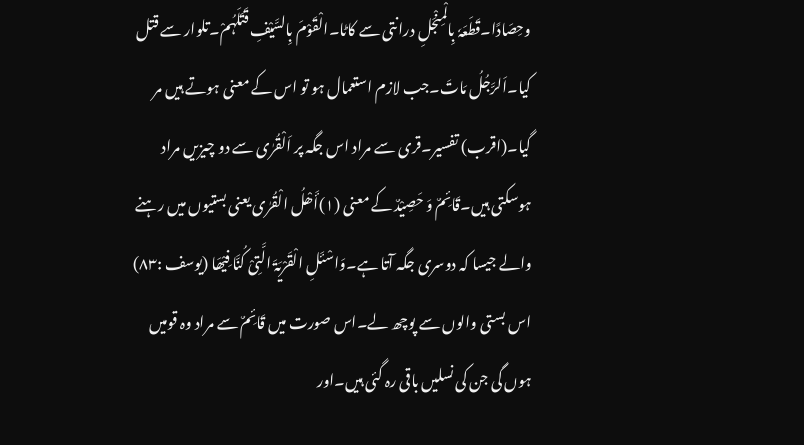وحِصَادًا۔قَطَعَہٗ بِالْمِنْجَلِ درانتی سے کاٹا۔الْقَوْمَ بِالسَّیْفِ قَتَلَہُمْ۔تلوار سے قتل کیا۔اَلرَّجُلُ مَاتَ۔جب لازم استعمال ہو تو اس کے معنی ہوتے ہیں مر گیا۔(اقرب) تفسیر۔قری سے مراد اس جگہ پر اَلْقُرٰی سے دو چیزیں مراد ہوسکتی ہیں۔قَائِمٌ وَ حَصِیْدٌ کے معنی (۱)أَھْلُ الْقُرٰی یعنی بستیوں میں رہنے والے جیسا کہ دوسری جگہ آتا ہے۔وَاسْئَلِ الْقَرْیَۃَ الَّتِیْ کُنَّا فِیْھَا (یوسف :۸۳) اس بستی والوں سے پوچھ لے۔اس صورت میں قَائِمٌ سے مراد وہ قومیں ہوں گی جن کی نسلیں باقی رہ گئی ہیں۔اور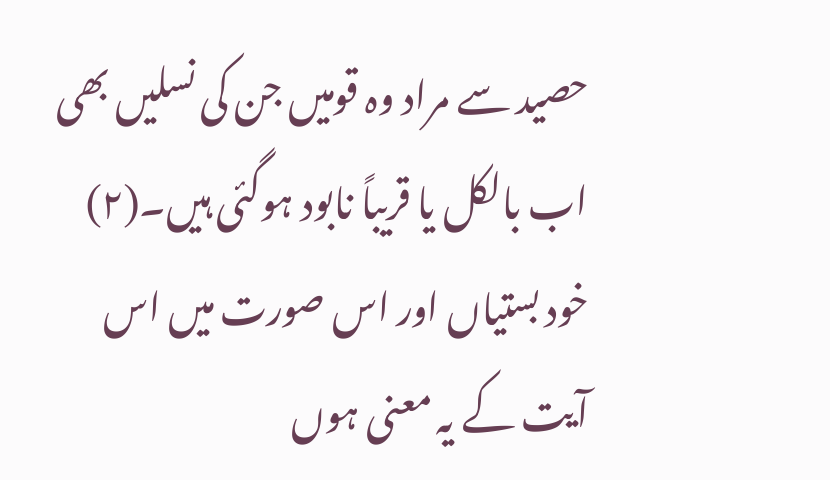حصید سے مراد وہ قومیں جن کی نسلیں بھی اب بالکل یا قریباً نابود ہوگئی ہیں۔(۲) خود بستیاں اور اس صورت میں اس آیت کے یہ معنی ہوں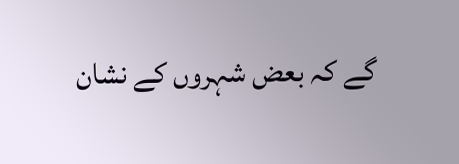گے کہ بعض شہروں کے نشان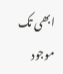ابھی تک موجود